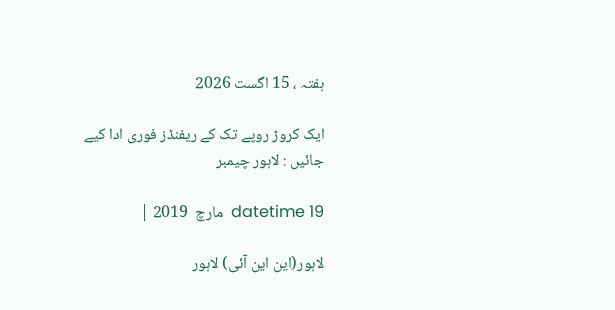ہفتہ ، 15 اگست 2026

ایک کروڑ روپے تک کے ریفنڈز فوری ادا کیے جائیں : لاہور چیمبر

datetime 19  مارچ  2019 |

لاہور(این این آئی) لاہور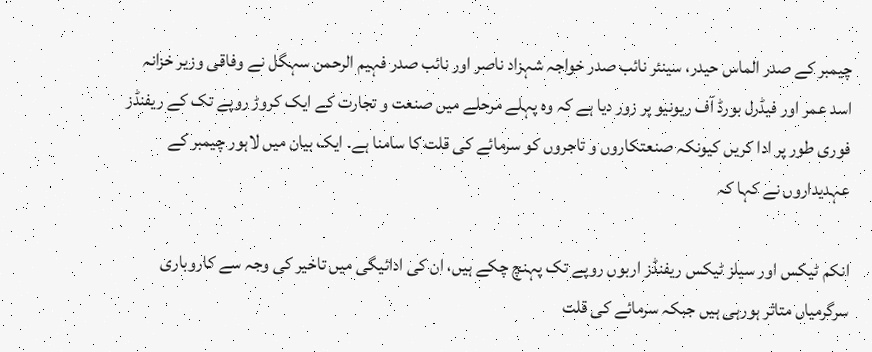چیمبر کے صدر الماس حیدر، سینئر نائب صدر خواجہ شہزاد ناصر اور نائب صدر فہیم الرحمن سہگل نے وفاقی وزیر خزانہ اسد عمر اور فیڈرل بورڈ آف ریونیو پر زور دیا ہے کہ وہ پہلے مرحلے میں صنعت و تجارت کے ایک کروڑ روپے تک کے ریفنڈز فوری طور پر ادا کریں کیونکہ صنعتکاروں و تاجروں کو سرمائے کی قلت کا سامنا ہے۔ ایک بیان میں لاہور چیمبر کے عہدیداروں نے کہا کہ

انکم ٹیکس اور سیلز ٹیکس ریفنڈز اربوں روپے تک پہنچ چکے ہیں، ان کی ادائیگی میں تاخیر کی وجہ سے کاروباری سرگرمیاں متاثر ہورہی ہیں جبکہ سرمائے کی قلت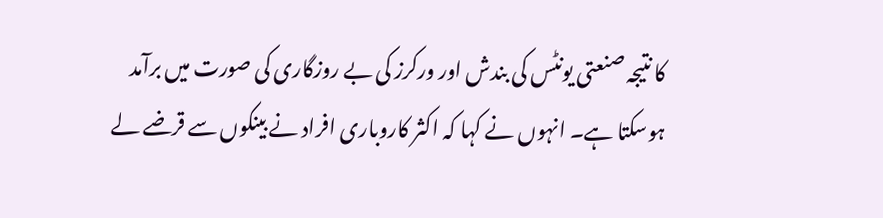کا نتیجہ صنعتی یونٹس کی بندش اور ورکرز کی بے روزگاری کی صورت میں برآمد ہوسکتا ہے۔ انہوں نے کہا کہ اکثر کاروباری افراد نے بینکوں سے قرضے لے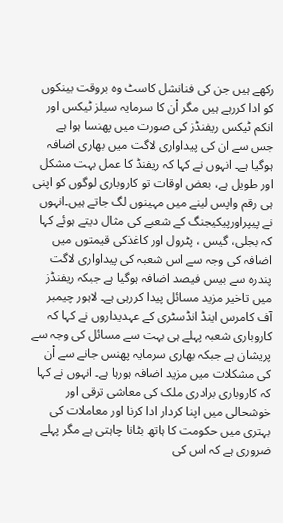رکھے ہیں جن کی فنانشل کاسٹ وہ بروقت بینکوں کو ادا کررہے ہیں مگر اْن کا سرمایہ سیلز ٹیکس اور انکم ٹیکس ریفنڈز کی صورت میں پھنسا ہوا ہے جس سے ان کی پیداواری لاگت میں بھاری اضافہ ہوگیا ہے۔ انہوں نے کہا کہ ریفنڈ کا عمل بہت مشکل اور طویل ہے، بعض اوقات تو کاروباری لوگوں کو اپنی ہی رقم واپس لینے میں مہینوں لگ جاتے ہیں۔انہوں نے پیپراورپیکیجنگ کے شعبے کی مثال دیتے ہوئے کہا کہ بجلی، گیس ، پٹرول اور کاغذکی قیمتوں میں اضافہ کی وجہ سے اس شعبہ کی پیداواری لاگت پندرہ سے بیس فیصد اضافہ ہوگیا ہے جبکہ ریفنڈز میں تاخیر مزید مسائل پیدا کررہی ہے۔ لاہور چیمبر آف کامرس اینڈ انڈسٹری کے عہدیداروں نے کہا کہ کاروباری شعبہ پہلے ہی بہت سے مسائل کی وجہ سے پریشان ہے جبکہ بھاری سرمایہ پھنس جانے سے اْن کی مشکلات میں مزید اضافہ ہورہا ہے۔ انہوں نے کہا کہ کاروباری برادری ملک کی معاشی ترقی اور خوشحالی میں اپنا کردار ادا کرنا اور معاملات کی بہتری میں حکومت کا ہاتھ بٹانا چاہتی ہے مگر پہلے ضروری ہے کہ اس کی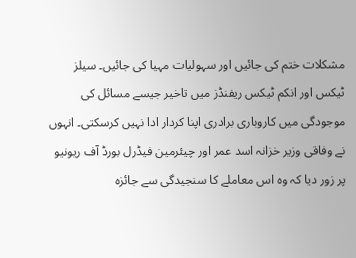مشکلات ختم کی جائیں اور سہولیات مہیا کی جائیں۔ سیلز ٹیکس اور انکم ٹیکس ریفنڈز میں تاخیر جیسے مسائل کی موجودگی میں کاروباری برادری اپنا کردار ادا نہیں کرسکتی۔ انہوں نے وفاقی وزیر خزانہ اسد عمر اور چیئرمین فیڈرل بورڈ آف ریونیو پر زور دیا کہ وہ اس معاملے کا سنجیدگی سے جائزہ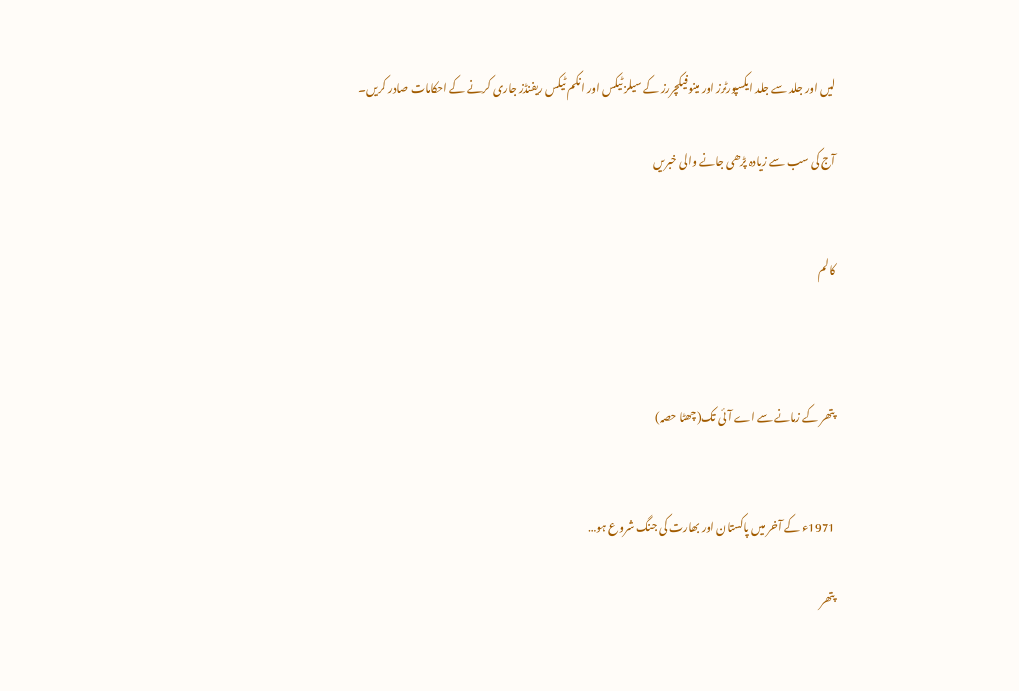لیں اور جلد سے جلد ایکسپورٹرز اور مینوفیکچررز کے سیلز ٹیکس اور انکم ٹیکس ریفنڈز جاری کرنے کے احکامات صادر کریں۔

آج کی سب سے زیادہ پڑھی جانے والی خبریں


کالم



پتھر کے زمانے سے اے آئی تک(چھٹا حصہ)


1971ء کے آخر میں پاکستان اور بھارت کی جنگ شروع ہو…

پتھر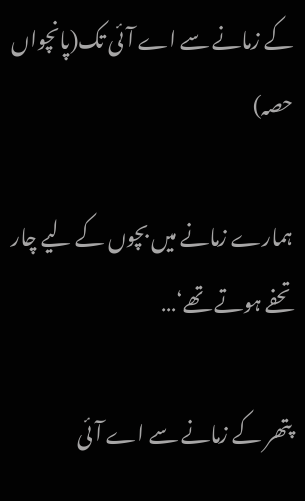کے زمانے سے اے آئی تک(پانچواں حصہ)

ہمارے زمانے میں بچوں کے لیے چار تحفے ہوتے تھے‘…

پتھر کے زمانے سے اے آئی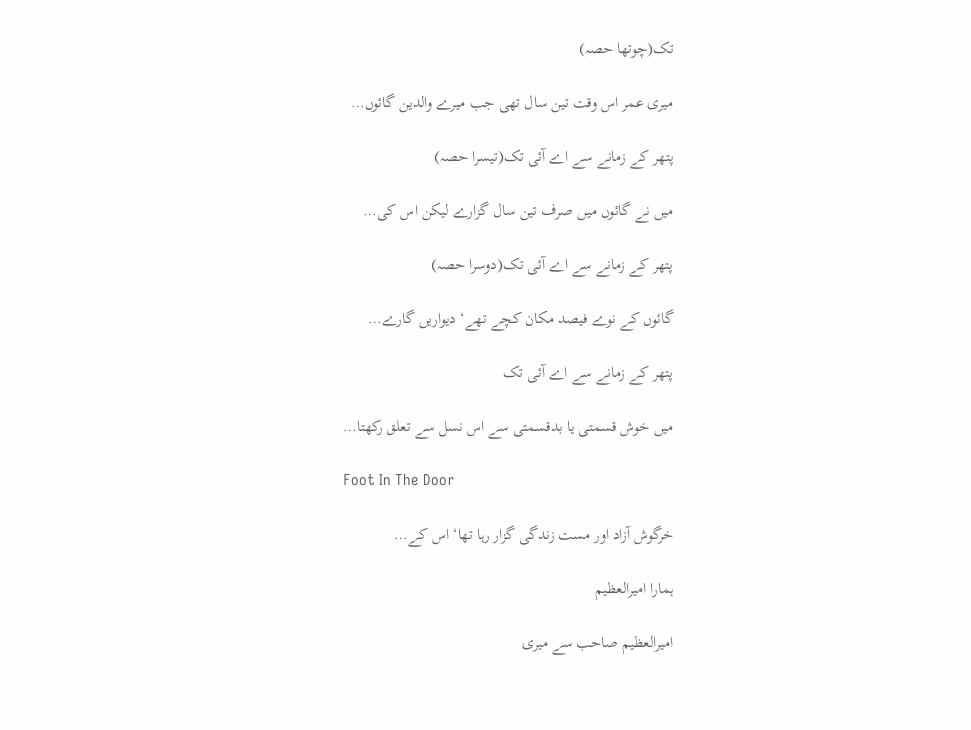تک(چوتھا حصہ)

میری عمر اس وقت تین سال تھی جب میرے والدین گائوں…

پتھر کے زمانے سے اے آئی تک(تیسرا حصہ)

میں نے گائوں میں صرف تین سال گزارے لیکن اس کی…

پتھر کے زمانے سے اے آئی تک(دوسرا حصہ)

گائوں کے نوے فیصد مکان کچے تھے‘ دیواریں گارے…

پتھر کے زمانے سے اے آئی تک

میں خوش قسمتی یا بدقسمتی سے اس نسل سے تعلق رکھتا…

Foot In The Door

خرگوش آزاد اور مست زندگی گزار رہا تھا‘ اس کے…

ہمارا امیرالعظیم

امیرالعظیم صاحب سے میری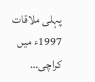پہلی ملاقات 1997ء میں کراچی…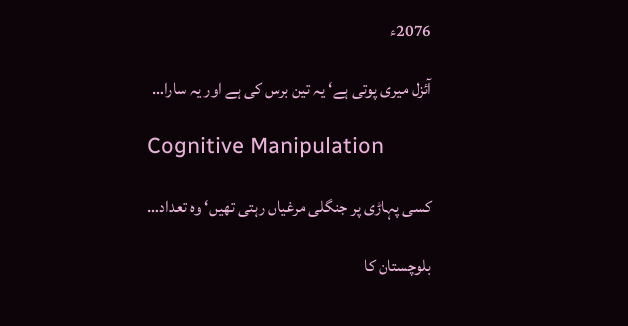2076ء

آئزل میری پوتی ہے‘ یہ تین برس کی ہے اور یہ سارا…

Cognitive Manipulation

کسی پہاڑی پر جنگلی مرغیاں رہتی تھیں‘ وہ تعداد…

بلوچستان کا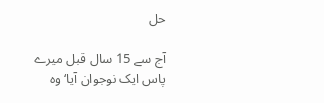حل

آج سے 15 سال قبل میرے پاس ایک نوجوان آیا‘ وہ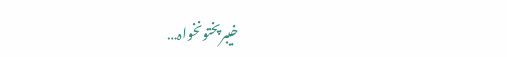خیبرپختونخواہ…